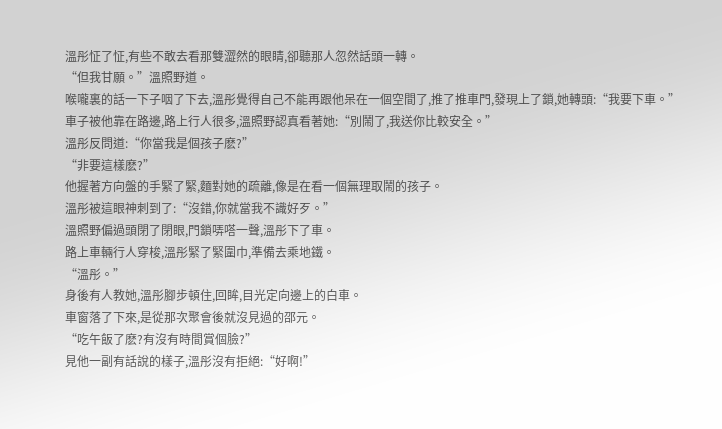溫彤怔了怔,有些不敢去看那雙澀然的眼睛,卻聽那人忽然話頭一轉。
“但我甘願。”溫照野道。
喉嚨裏的話一下子咽了下去,溫彤覺得自己不能再跟他呆在一個空間了,推了推車門,發現上了鎖,她轉頭:“我要下車。”
車子被他靠在路邊,路上行人很多,溫照野認真看著她:“別鬧了,我送你比較安全。”
溫彤反問道:“你當我是個孩子麽?”
“非要這樣麽?”
他握著方向盤的手緊了緊,麵對她的疏離,像是在看一個無理取鬧的孩子。
溫彤被這眼神刺到了:“沒錯,你就當我不識好歹。”
溫照野偏過頭閉了閉眼,門鎖哢嗒一聲,溫彤下了車。
路上車輛行人穿梭,溫彤緊了緊圍巾,準備去乘地鐵。
“溫彤。”
身後有人教她,溫彤腳步頓住,回眸,目光定向邊上的白車。
車窗落了下來,是從那次聚會後就沒見過的邵元。
“吃午飯了麽?有沒有時間賞個臉?”
見他一副有話說的樣子,溫彤沒有拒絕:“好啊!”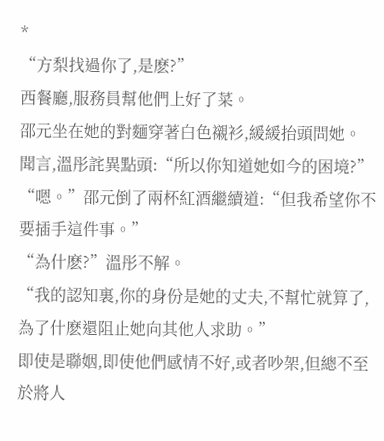*
“方梨找過你了,是麽?”
西餐廳,服務員幫他們上好了菜。
邵元坐在她的對麵穿著白色襯衫,緩緩抬頭問她。
聞言,溫彤詫異點頭:“所以你知道她如今的困境?”
“嗯。”邵元倒了兩杯紅酒繼續道:“但我希望你不要插手這件事。”
“為什麽?”溫彤不解。
“我的認知裏,你的身份是她的丈夫,不幫忙就算了,為了什麽還阻止她向其他人求助。”
即使是聯姻,即使他們感情不好,或者吵架,但總不至於將人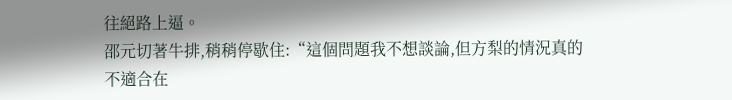往絕路上逼。
邵元切著牛排,稍稍停歇住:“這個問題我不想談論,但方梨的情況真的不適合在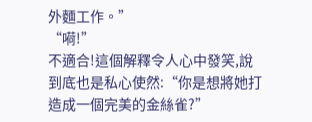外麵工作。”
“嗬!”
不適合!這個解釋令人心中發笑,說到底也是私心使然:“你是想將她打造成一個完美的金絲雀?”